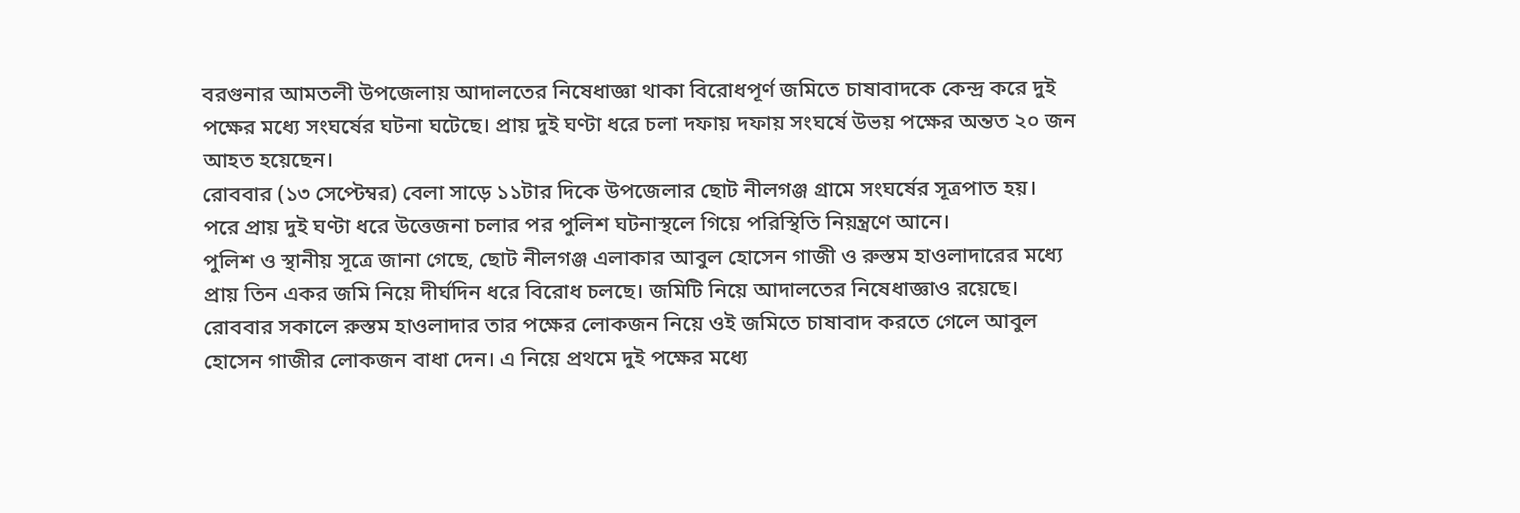বরগুনার আমতলী উপজেলায় আদালতের নিষেধাজ্ঞা থাকা বিরোধপূর্ণ জমিতে চাষাবাদকে কেন্দ্র করে দুই পক্ষের মধ্যে সংঘর্ষের ঘটনা ঘটেছে। প্রায় দুই ঘণ্টা ধরে চলা দফায় দফায় সংঘর্ষে উভয় পক্ষের অন্তত ২০ জন আহত হয়েছেন।
রোববার (১৩ সেপ্টেম্বর) বেলা সাড়ে ১১টার দিকে উপজেলার ছোট নীলগঞ্জ গ্রামে সংঘর্ষের সূত্রপাত হয়। পরে প্রায় দুই ঘণ্টা ধরে উত্তেজনা চলার পর পুলিশ ঘটনাস্থলে গিয়ে পরিস্থিতি নিয়ন্ত্রণে আনে।
পুলিশ ও স্থানীয় সূত্রে জানা গেছে, ছোট নীলগঞ্জ এলাকার আবুল হোসেন গাজী ও রুস্তম হাওলাদারের মধ্যে প্রায় তিন একর জমি নিয়ে দীর্ঘদিন ধরে বিরোধ চলছে। জমিটি নিয়ে আদালতের নিষেধাজ্ঞাও রয়েছে। রোববার সকালে রুস্তম হাওলাদার তার পক্ষের লোকজন নিয়ে ওই জমিতে চাষাবাদ করতে গেলে আবুল হোসেন গাজীর লোকজন বাধা দেন। এ নিয়ে প্রথমে দুই পক্ষের মধ্যে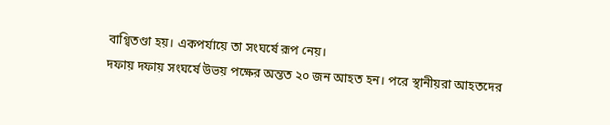বাগ্বিতণ্ডা হয়। একপর্যায়ে তা সংঘর্ষে রূপ নেয়।
দফায় দফায় সংঘর্ষে উভয় পক্ষের অন্তত ২০ জন আহত হন। পরে স্থানীয়রা আহতদের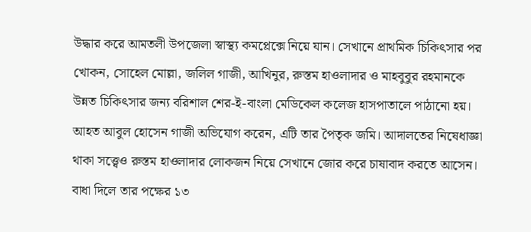উদ্ধার করে আমতলী উপজেলা স্বাস্থ্য কমপ্লেক্সে নিয়ে যান। সেখানে প্রাথমিক চিকিৎসার পর খোকন, সোহেল মোল্লা, জলিল গাজী, আখিনুর, রুস্তম হাওলাদার ও মাহবুবুর রহমানকে উন্নত চিকিৎসার জন্য বরিশাল শের-ই-বাংলা মেডিকেল কলেজ হাসপাতালে পাঠানো হয়।
আহত আবুল হোসেন গাজী অভিযোগ করেন, এটি তার পৈতৃক জমি। আদালতের নিষেধাজ্ঞা থাকা সত্ত্বেও রুস্তম হাওলাদার লোকজন নিয়ে সেখানে জোর করে চাষাবাদ করতে আসেন। বাধা দিলে তার পক্ষের ১৩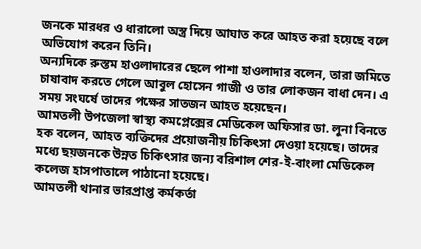জনকে মারধর ও ধারালো অস্ত্র দিয়ে আঘাত করে আহত করা হয়েছে বলে অভিযোগ করেন তিনি।
অন্যদিকে রুস্তম হাওলাদারের ছেলে পাশা হাওলাদার বলেন, তারা জমিতে চাষাবাদ করতে গেলে আবুল হোসেন গাজী ও তার লোকজন বাধা দেন। এ সময় সংঘর্ষে তাদের পক্ষের সাতজন আহত হয়েছেন।
আমতলী উপজেলা স্বাস্থ্য কমপ্লেক্সের মেডিকেল অফিসার ডা. লুনা বিনতে হক বলেন, আহত ব্যক্তিদের প্রয়োজনীয় চিকিৎসা দেওয়া হয়েছে। তাদের মধ্যে ছয়জনকে উন্নত চিকিৎসার জন্য বরিশাল শের-ই-বাংলা মেডিকেল কলেজ হাসপাতালে পাঠানো হয়েছে।
আমতলী থানার ভারপ্রাপ্ত কর্মকর্তা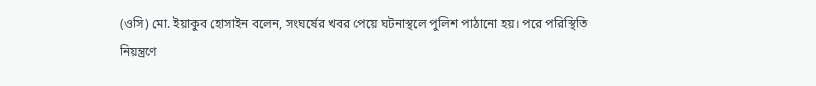(ওসি) মো. ইয়াকুব হোসাইন বলেন, সংঘর্ষের খবর পেয়ে ঘটনাস্থলে পুলিশ পাঠানো হয়। পরে পরিস্থিতি নিয়ন্ত্রণে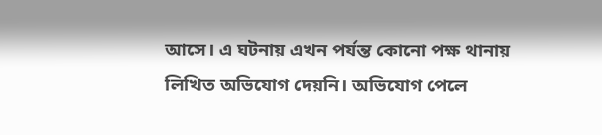আসে। এ ঘটনায় এখন পর্যন্ত কোনো পক্ষ থানায় লিখিত অভিযোগ দেয়নি। অভিযোগ পেলে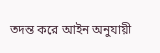তদন্ত করে আইন অনুযায়ী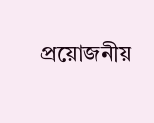প্রয়োজনীয়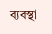ব্যবস্থা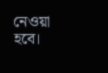নেওয়া হবে।